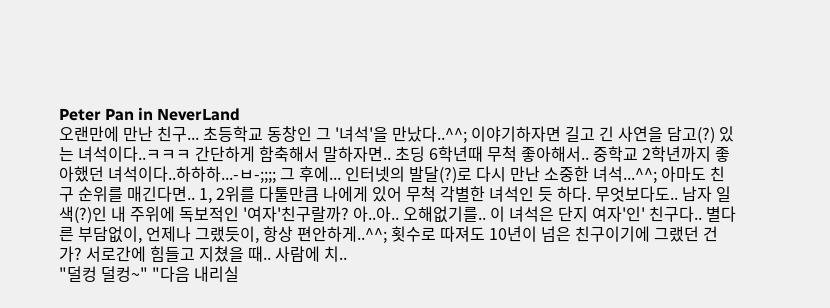Peter Pan in NeverLand
오랜만에 만난 친구... 초등학교 동창인 그 '녀석'을 만났다..^^; 이야기하자면 길고 긴 사연을 담고(?) 있는 녀석이다..ㅋㅋㅋ 간단하게 함축해서 말하자면.. 초딩 6학년때 무척 좋아해서.. 중학교 2학년까지 좋아했던 녀석이다..하하하...-ㅂ-;;;; 그 후에... 인터넷의 발달(?)로 다시 만난 소중한 녀석...^^; 아마도 친구 순위를 매긴다면.. 1, 2위를 다툴만큼 나에게 있어 무척 각별한 녀석인 듯 하다. 무엇보다도.. 남자 일색(?)인 내 주위에 독보적인 '여자'친구랄까? 아..아.. 오해없기를.. 이 녀석은 단지 여자'인' 친구다.. 별다른 부담없이, 언제나 그랬듯이, 항상 편안하게..^^; 횟수로 따져도 10년이 넘은 친구이기에 그랬던 건가? 서로간에 힘들고 지쳤을 때.. 사람에 치..
"덜컹 덜컹~" "다음 내리실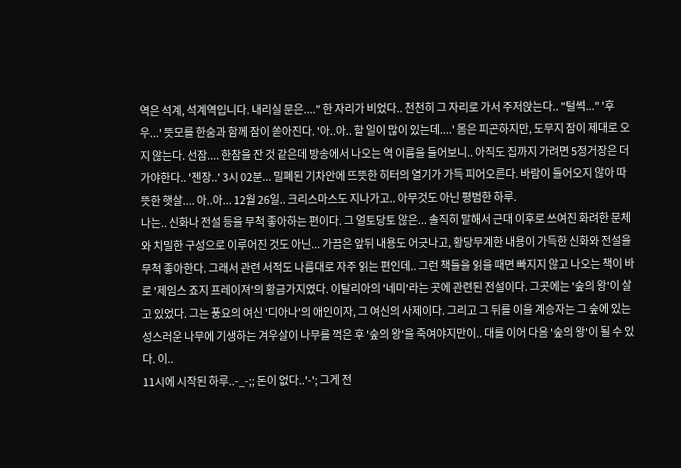역은 석계, 석계역입니다. 내리실 문은...." 한 자리가 비었다.. 천천히 그 자리로 가서 주저앉는다.. "털썩..." '후우...' 뜻모를 한숨과 함께 잠이 쏟아진다. '아..아.. 할 일이 많이 있는데....' 몸은 피곤하지만, 도무지 잠이 제대로 오지 않는다. 선잠.... 한참을 잔 것 같은데 방송에서 나오는 역 이름을 들어보니.. 아직도 집까지 가려면 5정거장은 더 가야한다.. '젠장..' 3시 02분... 밀폐된 기차안에 뜨뜻한 히터의 열기가 가득 피어오른다. 바람이 들어오지 않아 따뜻한 햇살.... 아..아... 12월 26일.. 크리스마스도 지나가고.. 아무것도 아닌 평범한 하루.
나는.. 신화나 전설 등을 무척 좋아하는 편이다. 그 얼토당토 않은... 솔직히 말해서 근대 이후로 쓰여진 화려한 문체와 치밀한 구성으로 이루어진 것도 아닌... 가끔은 앞뒤 내용도 어긋나고, 황당무계한 내용이 가득한 신화와 전설을 무척 좋아한다. 그래서 관련 서적도 나름대로 자주 읽는 편인데.. 그런 책들을 읽을 때면 빠지지 않고 나오는 책이 바로 '제임스 죠지 프레이져'의 황금가지였다. 이탈리아의 '네미'라는 곳에 관련된 전설이다. 그곳에는 '숲의 왕'이 살고 있었다. 그는 풍요의 여신 '디아나'의 애인이자, 그 여신의 사제이다. 그리고 그 뒤를 이을 계승자는 그 숲에 있는 성스러운 나무에 기생하는 겨우살이 나무를 꺽은 후 '숲의 왕'을 죽여야지만이.. 대를 이어 다음 '숲의 왕'이 될 수 있다. 이..
11시에 시작된 하루..-_-;; 돈이 없다..'-'; 그게 전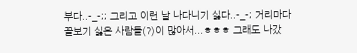부다..-_-;; 그리고 이런 날 나다니기 싫다..-_-; 거리마다 꼴보기 싫은 사람들(?)이 많아서...ㅎㅎㅎ 그래도 나갔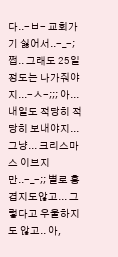다..-ㅂ- 교회가기 싫어서..-_-; 쩝.. 그래도 25일 정도는 나가줘야지...-ㅅ-;;; 아... 내일도 적당히 적당히 보내야지... 그냥... 크리스마스 이브지만..-_-;; 별로 흥겹지도않고... 그렇다고 우울하지도 않고.. 아,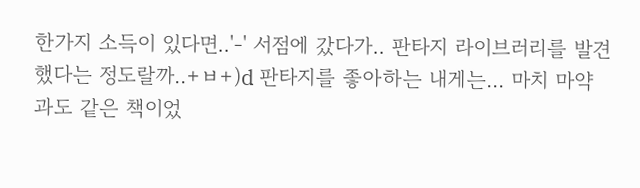한가지 소득이 있다면..'-' 서점에 갔다가.. 판타지 라이브러리를 발견했다는 정도랄까..+ㅂ+)d 판타지를 좋아하는 내게는... 마치 마약과도 같은 책이었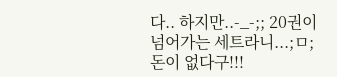다.. 하지만..-_-;; 20권이 넘어가는 세트라니...;ㅁ; 돈이 없다구!!!